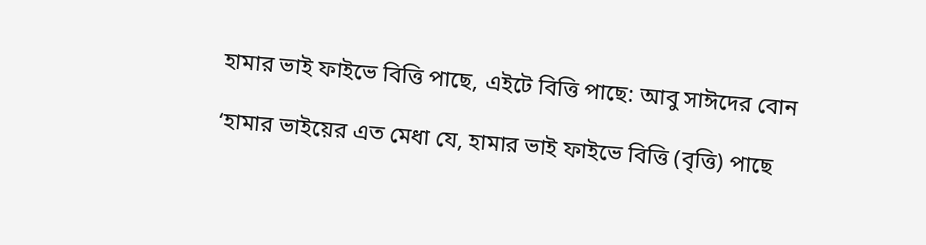হামার ভাই ফাইভে বিত্তি পাছে, এইটে বিত্তি পাছে: আবু সাঈদের বোন

‘হামার ভাইয়ের এত মেধা যে, হামার ভাই ফাইভে বিত্তি (বৃত্তি) পাছে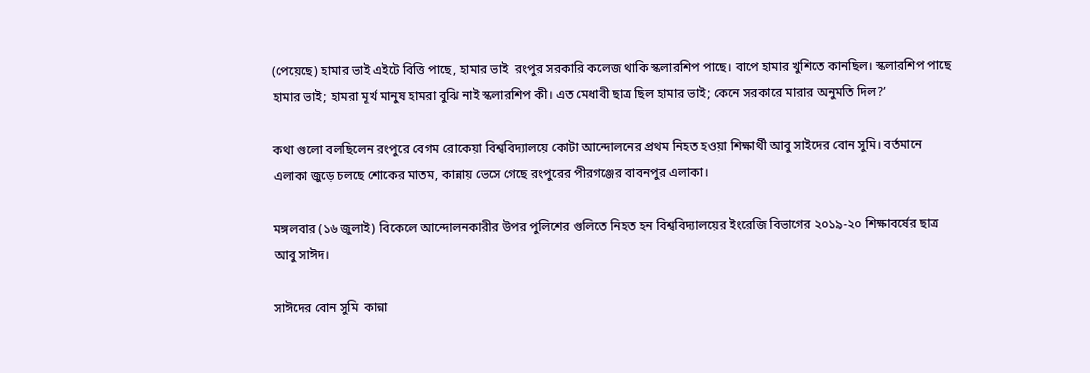(পেয়েছে) হামার ভাই এইটে বিত্তি পাছে, হামার ভাই  রংপুর সরকারি কলেজ থাকি স্কলারশিপ পাছে। বাপে হামার খুশিতে কানছিল। স্কলারশিপ পাছে হামার ভাই; হামরা মূর্খ মানুষ হামরা বুঝি নাই স্কলারশিপ কী। এত মেধাবী ছাত্র ছিল হামার ভাই; কেনে সরকারে মারার অনুমতি দিল?’

কথা গুলো বলছিলেন রংপুরে বেগম রোকেয়া বিশ্ববিদ্যালয়ে কোটা আন্দোলনের প্রথম নিহত হওয়া শিক্ষার্থী আবু সাইদের বোন সুমি। বর্তমানে এলাকা জুড়ে চলছে শোকের মাতম, কান্নায় ভেসে গেছে রংপুরের পীরগঞ্জের বাবনপুর এলাকা।

মঙ্গলবার (১৬ জুলাই) বিকেলে আন্দোলনকারীর উপর পুলিশের গুলিতে নিহত হন বিশ্ববিদ্যালয়ের ইংরেজি বিভাগের ২০১৯-২০ শিক্ষাবর্ষের ছাত্র আবু সাঈদ।

সাঈদের বোন সুমি  কান্না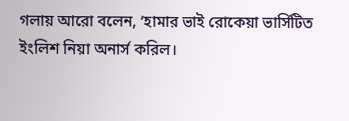গলায় আরো বলেন, ‘হামার ভাই রোকেয়া ভার্সিটিত ইংলিশ নিয়া অনার্স করিল।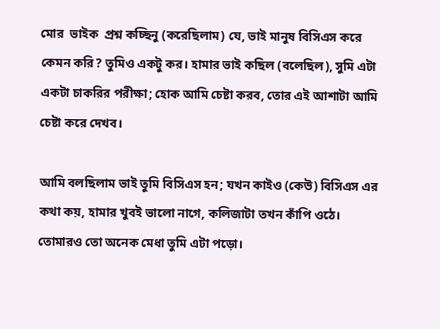মোর  ভাইক  প্রশ্ন কচ্ছিনু (করেছিলাম) যে, ভাই মানুষ বিসিএস করে কেমন করি? তুমিও একটু কর। হামার ভাই কছিল (বলেছিল), সুমি এটা একটা চাকরির পরীক্ষা; হোক আমি চেষ্টা করব, তোর এই আশাটা আমি চেষ্টা করে দেখব।

আমি বলছিলাম ভাই তুমি বিসিএস হন; যখন কাইও (কেউ) বিসিএস এর কথা কয়, হামার খুবই ভালো নাগে, কলিজাটা তখন কাঁপি ওঠে। তোমারও তো অনেক মেধা তুমি এটা পড়ো।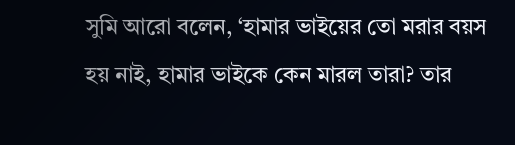সুমি আরো বলেন, ‘হামার ভাইয়ের তো মরার বয়স হয় নাই, হামার ভাইকে কেন মারল তারা? তার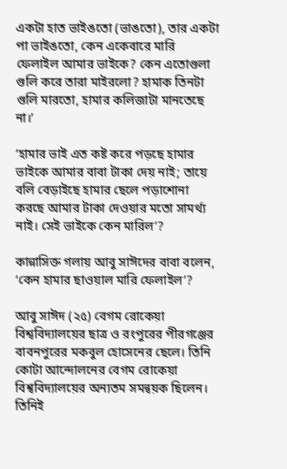একটা হাত ভাইঙতো (ভাঙতো), তার একটা পা ভাইঙতো, কেন একেবারে মারি ফেলাইল আমার ভাইকে? কেন এতোগুলা গুলি করে তারা মাইরলো? হামাক তিনটা গুলি মারতো, হামার কলিজাটা মানতেছে না।’

‘হামার ভাই এত কষ্ট করে পড়ছে হামার ভাইকে আমার বাবা টাকা দেয় নাই; তায়ে বলি বেড়াইছে হামার ছেলে পড়াশোনা করছে আমার টাকা দেওয়ার মতো সামর্থ্য নাই। সেই ভাইকে কেন মারিল’?

কান্নাসিক্ত গলায় আবু সাঈদের বাবা বলেন, ‘কেন হামার ছাওয়াল মারি ফেলাইল’?

আবু সাঈদ (২৫) বেগম রোকেয়া বিশ্ববিদ্যালয়ের ছাত্র ও রংপুরের পীরগঞ্জের বাবনপুরের মকবুল হোসেনের ছেলে। তিনি কোটা আন্দোলনের বেগম রোকেয়া বিশ্ববিদ্যালয়ের অন্যতম সমন্বয়ক ছিলেন। তিনিই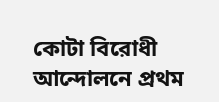কোটা বিরোধী আন্দোলনে প্রথম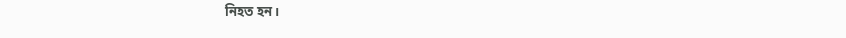নিহত হন।